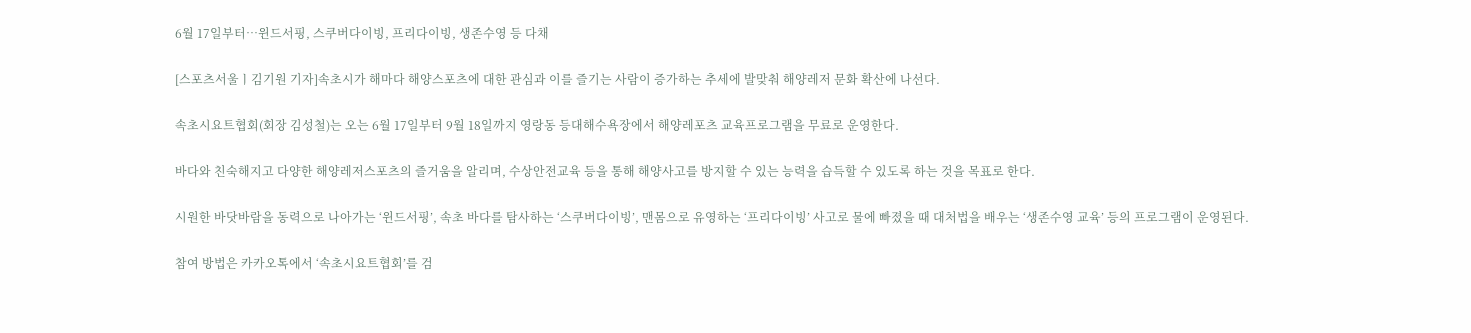6월 17일부터…윈드서핑, 스쿠버다이빙, 프리다이빙, 생존수영 등 다채

[스포츠서울ㅣ김기원 기자]속초시가 해마다 해양스포츠에 대한 관심과 이를 즐기는 사람이 증가하는 추세에 발맞춰 해양레저 문화 확산에 나선다.

속초시요트협회(회장 김성철)는 오는 6월 17일부터 9월 18일까지 영랑동 등대해수욕장에서 해양레포츠 교육프로그램을 무료로 운영한다.

바다와 친숙해지고 다양한 해양레저스포츠의 즐거움을 알리며, 수상안전교육 등을 통해 해양사고를 방지할 수 있는 능력을 습득할 수 있도록 하는 것을 목표로 한다.

시원한 바닷바람을 동력으로 나아가는 ‘윈드서핑’, 속초 바다를 탐사하는 ‘스쿠버다이빙’, 맨몸으로 유영하는 ‘프리다이빙’ 사고로 물에 빠졌을 때 대처법을 배우는 ‘생존수영 교육’ 등의 프로그램이 운영된다.

참여 방법은 카카오톡에서 ‘속초시요트협회’를 검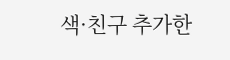색·친구 추가한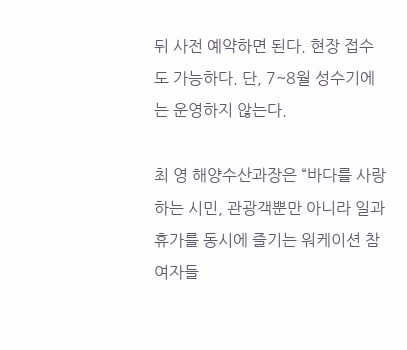뒤 사전 예약하면 된다. 현장 접수도 가능하다. 단, 7~8월 성수기에는 운영하지 않는다.

최 영 해양수산과장은 “바다를 사랑하는 시민, 관광객뿐만 아니라 일과 휴가를 동시에 즐기는 워케이션 참여자들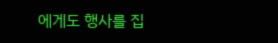에게도 행사를 집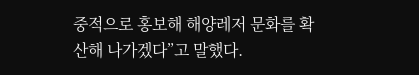중적으로 홍보해 해양레저 문화를 확산해 나가겠다”고 말했다.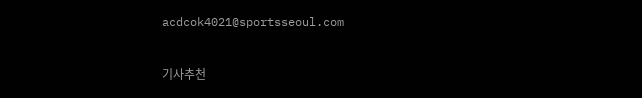acdcok4021@sportsseoul.com

기사추천